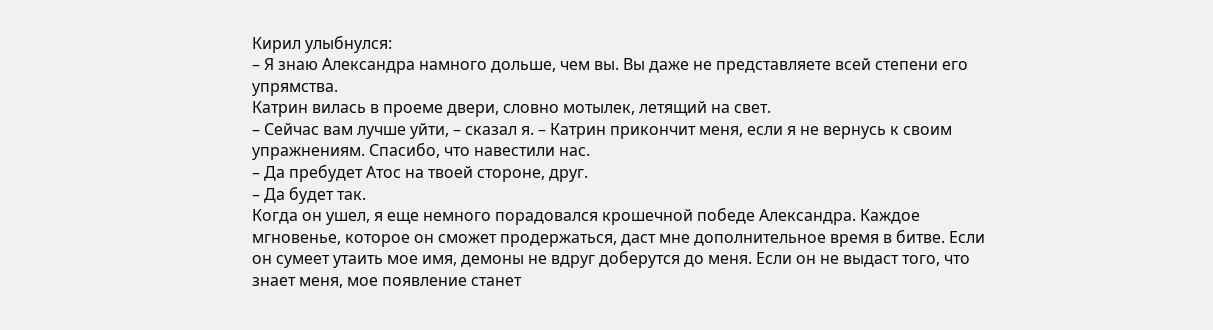Кирил улыбнулся:
– Я знаю Александра намного дольше, чем вы. Вы даже не представляете всей степени его упрямства.
Катрин вилась в проеме двери, словно мотылек, летящий на свет.
– Сейчас вам лучше уйти, – сказал я. – Катрин прикончит меня, если я не вернусь к своим упражнениям. Спасибо, что навестили нас.
– Да пребудет Атос на твоей стороне, друг.
– Да будет так.
Когда он ушел, я еще немного порадовался крошечной победе Александра. Каждое мгновенье, которое он сможет продержаться, даст мне дополнительное время в битве. Если он сумеет утаить мое имя, демоны не вдруг доберутся до меня. Если он не выдаст того, что знает меня, мое появление станет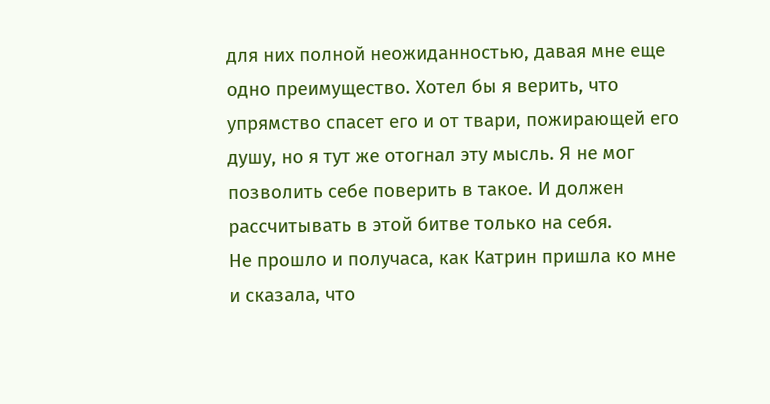для них полной неожиданностью, давая мне еще одно преимущество. Хотел бы я верить, что упрямство спасет его и от твари, пожирающей его душу, но я тут же отогнал эту мысль. Я не мог позволить себе поверить в такое. И должен рассчитывать в этой битве только на себя.
Не прошло и получаса, как Катрин пришла ко мне и сказала, что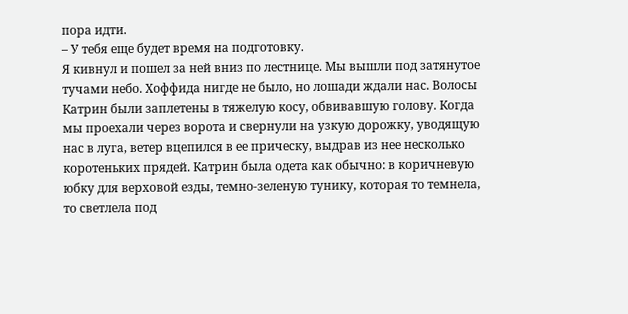пора идти.
– У тебя еще будет время на подготовку.
Я кивнул и пошел за ней вниз по лестнице. Мы вышли под затянутое тучами небо. Хоффида нигде не было, но лошади ждали нас. Волосы Катрин были заплетены в тяжелую косу, обвивавшую голову. Когда мы проехали через ворота и свернули на узкую дорожку, уводящую нас в луга, ветер вцепился в ее прическу, выдрав из нее несколько коротеньких прядей. Катрин была одета как обычно: в коричневую юбку для верховой езды, темно-зеленую тунику, которая то темнела, то светлела под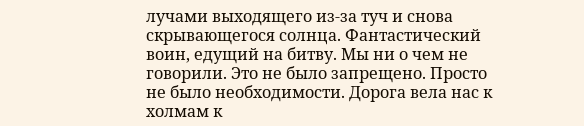лучами выходящего из-за туч и снова скрывающегося солнца. Фантастический воин, едущий на битву. Мы ни о чем не говорили. Это не было запрещено. Просто не было необходимости. Дорога вела нас к холмам к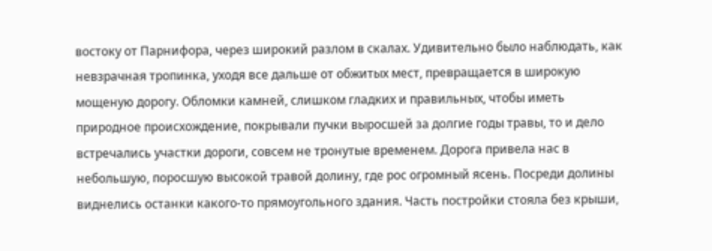востоку от Парнифора, через широкий разлом в скалах. Удивительно было наблюдать, как невзрачная тропинка, уходя все дальше от обжитых мест, превращается в широкую мощеную дорогу. Обломки камней, слишком гладких и правильных, чтобы иметь природное происхождение, покрывали пучки выросшей за долгие годы травы, то и дело встречались участки дороги, совсем не тронутые временем. Дорога привела нас в небольшую, поросшую высокой травой долину, где рос огромный ясень. Посреди долины виднелись останки какого-то прямоугольного здания. Часть постройки стояла без крыши,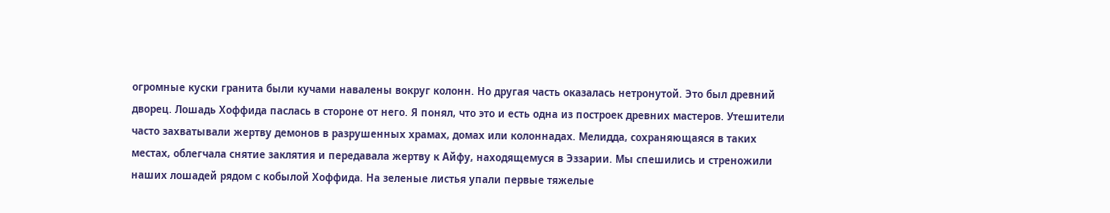огромные куски гранита были кучами навалены вокруг колонн. Но другая часть оказалась нетронутой. Это был древний дворец. Лошадь Хоффида паслась в стороне от него. Я понял, что это и есть одна из построек древних мастеров. Утешители часто захватывали жертву демонов в разрушенных храмах, домах или колоннадах. Мелидда, сохраняющаяся в таких местах, облегчала снятие заклятия и передавала жертву к Айфу, находящемуся в Эззарии. Мы спешились и стреножили наших лошадей рядом с кобылой Хоффида. На зеленые листья упали первые тяжелые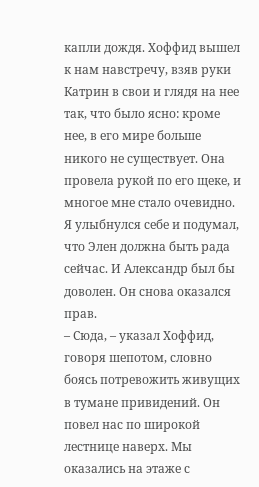капли дождя. Хоффид вышел к нам навстречу, взяв руки Катрин в свои и глядя на нее так, что было ясно: кроме нее, в его мире больше никого не существует. Она провела рукой по его щеке, и многое мне стало очевидно. Я улыбнулся себе и подумал, что Элен должна быть рада сейчас. И Александр был бы доволен. Он снова оказался прав.
– Сюда, – указал Хоффид, говоря шепотом, словно боясь потревожить живущих в тумане привидений. Он повел нас по широкой лестнице наверх. Мы оказались на этаже с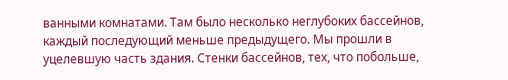ванными комнатами. Там было несколько неглубоких бассейнов, каждый последующий меньше предыдущего. Мы прошли в уцелевшую часть здания. Стенки бассейнов, тех, что побольше,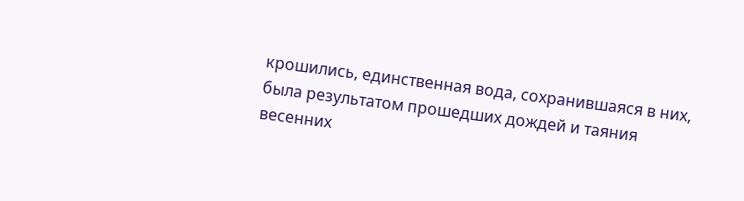крошились, единственная вода, сохранившаяся в них, была результатом прошедших дождей и таяния весенних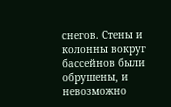снегов. Стены и колонны вокруг бассейнов были обрушены, и невозможно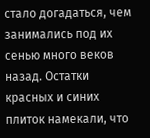стало догадаться, чем занимались под их сенью много веков назад. Остатки красных и синих плиток намекали, что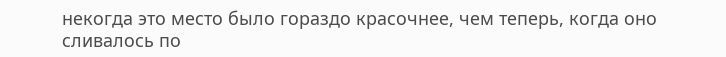некогда это место было гораздо красочнее, чем теперь, когда оно сливалось по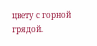цвету с горной грядой.